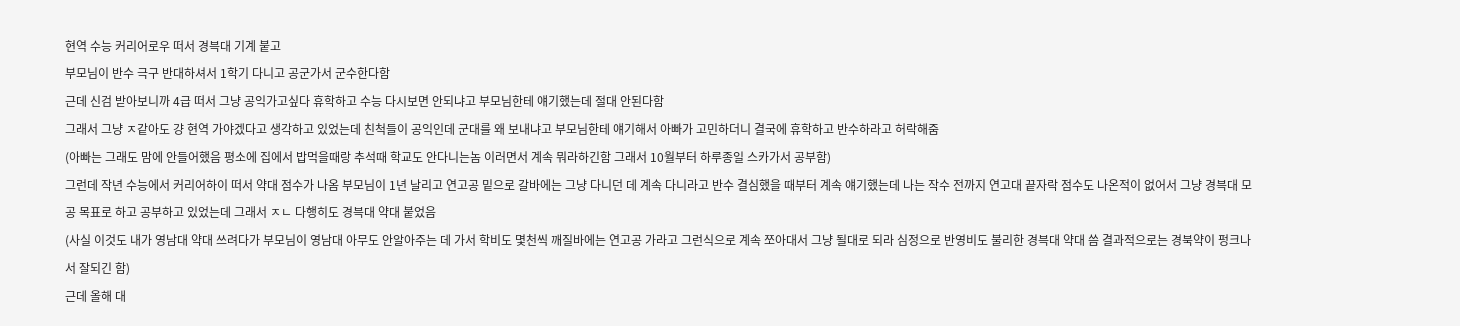현역 수능 커리어로우 떠서 경븍대 기계 붙고
부모님이 반수 극구 반대하셔서 1학기 다니고 공군가서 군수한다함
근데 신검 받아보니까 4급 떠서 그냥 공익가고싶다 휴학하고 수능 다시보면 안되냐고 부모님한테 얘기했는데 절대 안된다함
그래서 그냥 ㅈ같아도 걍 현역 가야겠다고 생각하고 있었는데 친척들이 공익인데 군대를 왜 보내냐고 부모님한테 얘기해서 아빠가 고민하더니 결국에 휴학하고 반수하라고 허락해줌
(아빠는 그래도 맘에 안들어했음 평소에 집에서 밥먹을때랑 추석때 학교도 안다니는놈 이러면서 계속 뭐라하긴함 그래서 10월부터 하루종일 스카가서 공부함)
그런데 작년 수능에서 커리어하이 떠서 약대 점수가 나옴 부모님이 1년 날리고 연고공 밑으로 갈바에는 그냥 다니던 데 계속 다니라고 반수 결심했을 때부터 계속 얘기했는데 나는 작수 전까지 연고대 끝자락 점수도 나온적이 없어서 그냥 경븍대 모공 목표로 하고 공부하고 있었는데 그래서 ㅈㄴ 다행히도 경븍대 약대 붙었음
(사실 이것도 내가 영남대 약대 쓰려다가 부모님이 영남대 아무도 안알아주는 데 가서 학비도 몇천씩 깨질바에는 연고공 가라고 그런식으로 계속 쪼아대서 그냥 될대로 되라 심정으로 반영비도 불리한 경븍대 약대 씀 결과적으로는 경북약이 펑크나서 잘되긴 함)
근데 올해 대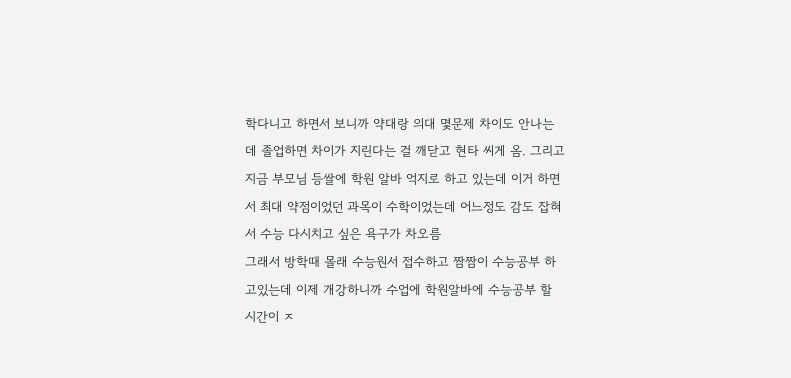학다니고 하면서 보니까 약대랑 의대 몇문제 차이도 안나는데 졸업하면 차이가 지린다는 걸 깨닫고 현타 씨게 옴. 그리고 지금 부모님 등쌀에 학원 알바 억지로 하고 있는데 이거 하면서 최대 약점이었던 과목이 수학이었는데 어느정도 감도 잡혀서 수능 다시치고 싶은 욕구가 차오름
그래서 방학때 몰래 수능원서 접수하고 짬짬이 수능공부 하고있는데 이제 개강하니까 수업에 학원알바에 수능공부 할 시간이 ㅈ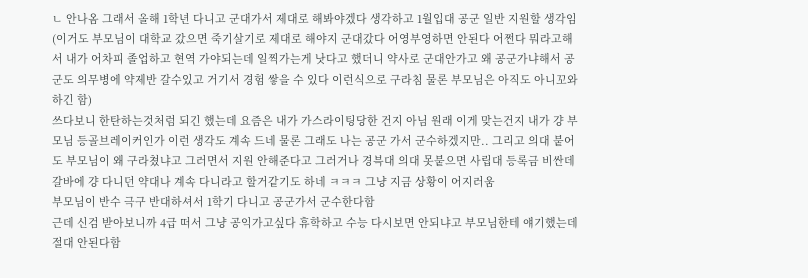ㄴ 안나옴 그래서 올해 1학년 다니고 군대가서 제대로 해봐야겠다 생각하고 1월입대 공군 일반 지원할 생각임
(이거도 부모님이 대학교 갔으면 죽기살기로 제대로 해야지 군대갔다 어영부영하면 안된다 어쩐다 뭐라고해서 내가 어차피 졸업하고 현역 가야되는데 일찍가는게 낫다고 했더니 약사로 군대안가고 왜 공군가냐해서 공군도 의무병에 약제반 갈수있고 거기서 경험 쌓을 수 있다 이런식으로 구라침 물론 부모님은 아직도 아니꼬와하긴 함)
쓰다보니 한탄하는것처럼 되긴 했는데 요즘은 내가 가스라이팅당한 건지 아님 원래 이게 맞는건지 내가 걍 부모님 등골브레이커인가 이런 생각도 계속 드네 물론 그래도 나는 공군 가서 군수하겠지만.. 그리고 의대 붙어도 부모님이 왜 구라쳤냐고 그러면서 지원 안해준다고 그러거나 경븍대 의대 못붙으면 사립대 등록금 비싼데 갈바에 걍 다니던 약대나 계속 다니라고 할거같기도 하네 ㅋㅋㅋ 그냥 지금 상황이 어지러움
부모님이 반수 극구 반대하셔서 1학기 다니고 공군가서 군수한다함
근데 신검 받아보니까 4급 떠서 그냥 공익가고싶다 휴학하고 수능 다시보면 안되냐고 부모님한테 얘기했는데 절대 안된다함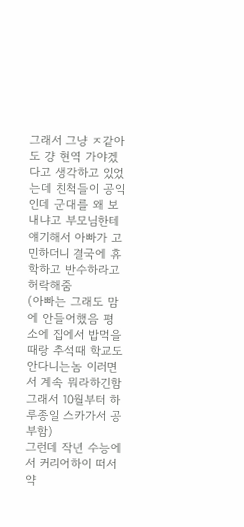그래서 그냥 ㅈ같아도 걍 현역 가야겠다고 생각하고 있었는데 친척들이 공익인데 군대를 왜 보내냐고 부모님한테 얘기해서 아빠가 고민하더니 결국에 휴학하고 반수하라고 허락해줌
(아빠는 그래도 맘에 안들어했음 평소에 집에서 밥먹을때랑 추석때 학교도 안다니는놈 이러면서 계속 뭐라하긴함 그래서 10월부터 하루종일 스카가서 공부함)
그런데 작년 수능에서 커리어하이 떠서 약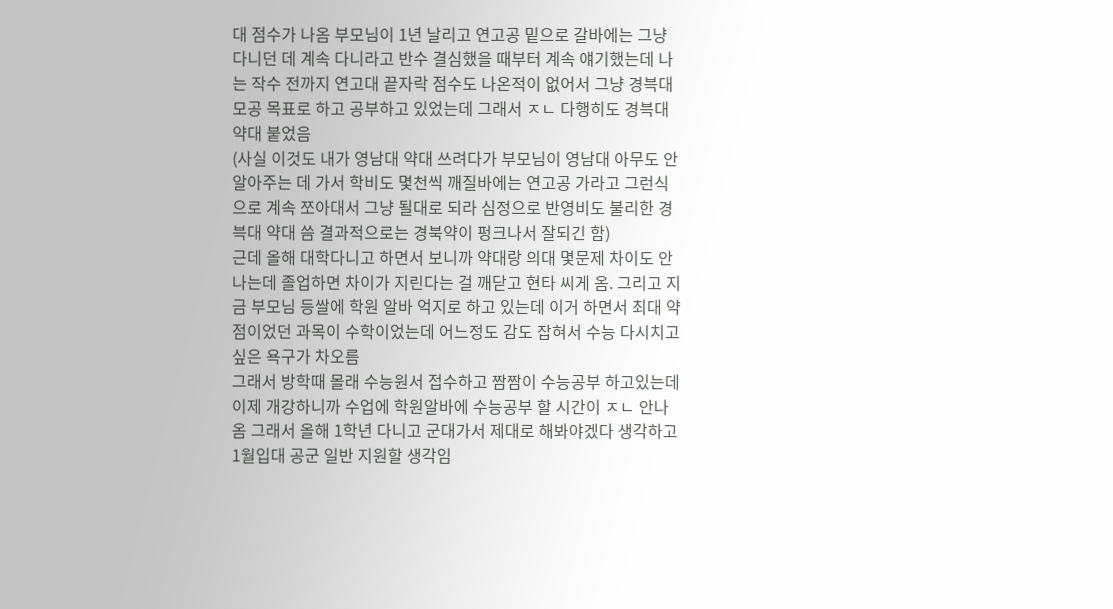대 점수가 나옴 부모님이 1년 날리고 연고공 밑으로 갈바에는 그냥 다니던 데 계속 다니라고 반수 결심했을 때부터 계속 얘기했는데 나는 작수 전까지 연고대 끝자락 점수도 나온적이 없어서 그냥 경븍대 모공 목표로 하고 공부하고 있었는데 그래서 ㅈㄴ 다행히도 경븍대 약대 붙었음
(사실 이것도 내가 영남대 약대 쓰려다가 부모님이 영남대 아무도 안알아주는 데 가서 학비도 몇천씩 깨질바에는 연고공 가라고 그런식으로 계속 쪼아대서 그냥 될대로 되라 심정으로 반영비도 불리한 경븍대 약대 씀 결과적으로는 경북약이 펑크나서 잘되긴 함)
근데 올해 대학다니고 하면서 보니까 약대랑 의대 몇문제 차이도 안나는데 졸업하면 차이가 지린다는 걸 깨닫고 현타 씨게 옴. 그리고 지금 부모님 등쌀에 학원 알바 억지로 하고 있는데 이거 하면서 최대 약점이었던 과목이 수학이었는데 어느정도 감도 잡혀서 수능 다시치고 싶은 욕구가 차오름
그래서 방학때 몰래 수능원서 접수하고 짬짬이 수능공부 하고있는데 이제 개강하니까 수업에 학원알바에 수능공부 할 시간이 ㅈㄴ 안나옴 그래서 올해 1학년 다니고 군대가서 제대로 해봐야겠다 생각하고 1월입대 공군 일반 지원할 생각임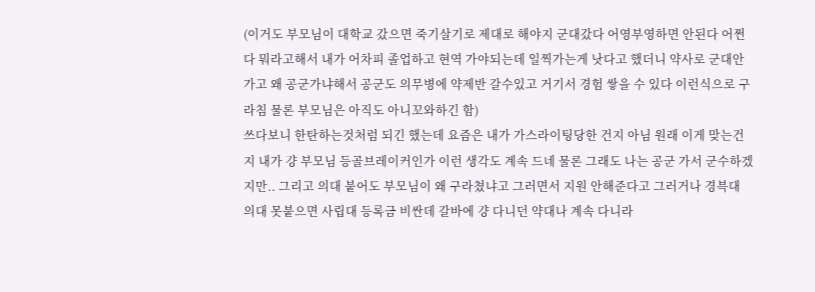(이거도 부모님이 대학교 갔으면 죽기살기로 제대로 해야지 군대갔다 어영부영하면 안된다 어쩐다 뭐라고해서 내가 어차피 졸업하고 현역 가야되는데 일찍가는게 낫다고 했더니 약사로 군대안가고 왜 공군가냐해서 공군도 의무병에 약제반 갈수있고 거기서 경험 쌓을 수 있다 이런식으로 구라침 물론 부모님은 아직도 아니꼬와하긴 함)
쓰다보니 한탄하는것처럼 되긴 했는데 요즘은 내가 가스라이팅당한 건지 아님 원래 이게 맞는건지 내가 걍 부모님 등골브레이커인가 이런 생각도 계속 드네 물론 그래도 나는 공군 가서 군수하겠지만.. 그리고 의대 붙어도 부모님이 왜 구라쳤냐고 그러면서 지원 안해준다고 그러거나 경븍대 의대 못붙으면 사립대 등록금 비싼데 갈바에 걍 다니던 약대나 계속 다니라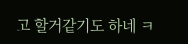고 할거같기도 하네 ㅋ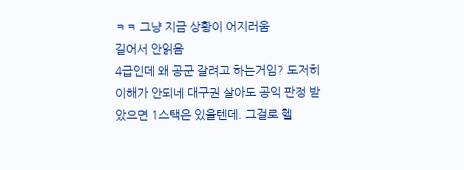ㅋㅋ 그냥 지금 상황이 어지러움
길어서 안읽음
4급인데 왜 공군 갈려고 하는거임? 도저히 이해가 안되네 대구권 살아도 공익 판정 받았으면 1스택은 있을텐데. 그걸로 헬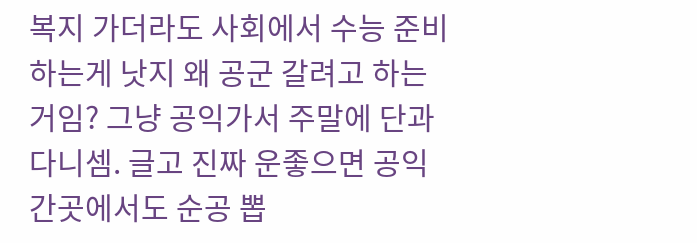복지 가더라도 사회에서 수능 준비하는게 낫지 왜 공군 갈려고 하는거임? 그냥 공익가서 주말에 단과 다니셈. 글고 진짜 운좋으면 공익 간곳에서도 순공 뽑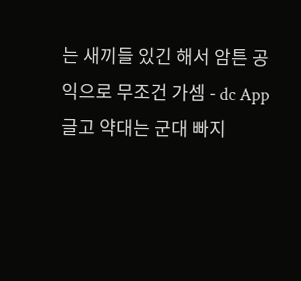는 새끼들 있긴 해서 암튼 공익으로 무조건 가셈 - dc App
글고 약대는 군대 빠지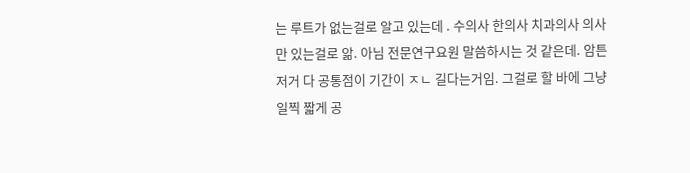는 루트가 없는걸로 알고 있는데 . 수의사 한의사 치과의사 의사만 있는걸로 앎. 아님 전문연구요원 말씀하시는 것 같은데. 암튼 저거 다 공통점이 기간이 ㅈㄴ 길다는거임. 그걸로 할 바에 그냥 일찍 짧게 공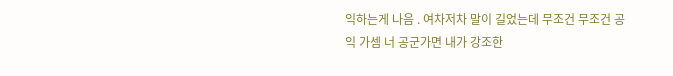익하는게 나음 . 여차저차 말이 길었는데 무조건 무조건 공익 가셈 너 공군가면 내가 강조한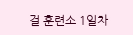걸 훈련소 1일차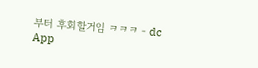부터 후회할거임 ㅋㅋㅋ - dc App